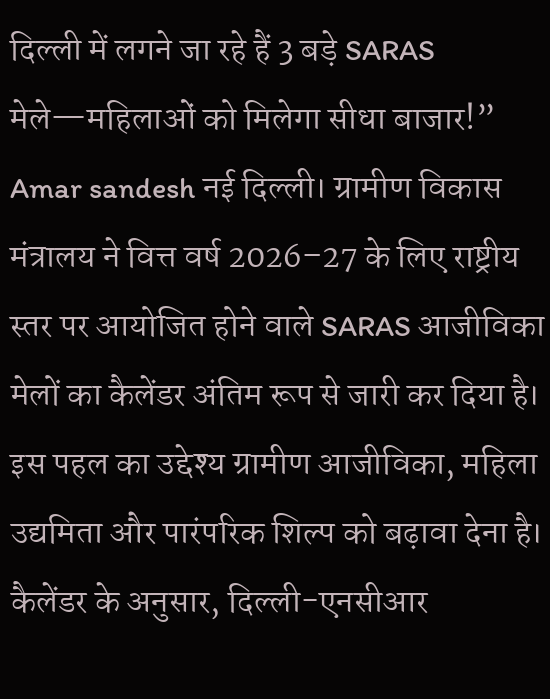दिल्ली में लगने जा रहे हैं 3 बड़े SARAS मेले—महिलाओं को मिलेगा सीधा बाजार!”
Amar sandesh नई दिल्ली। ग्रामीण विकास मंत्रालय ने वित्त वर्ष 2026–27 के लिए राष्ट्रीय स्तर पर आयोजित होने वाले SARAS आजीविका मेलों का कैलेंडर अंतिम रूप से जारी कर दिया है। इस पहल का उद्देश्य ग्रामीण आजीविका, महिला उद्यमिता और पारंपरिक शिल्प को बढ़ावा देना है। कैलेंडर के अनुसार, दिल्ली-एनसीआर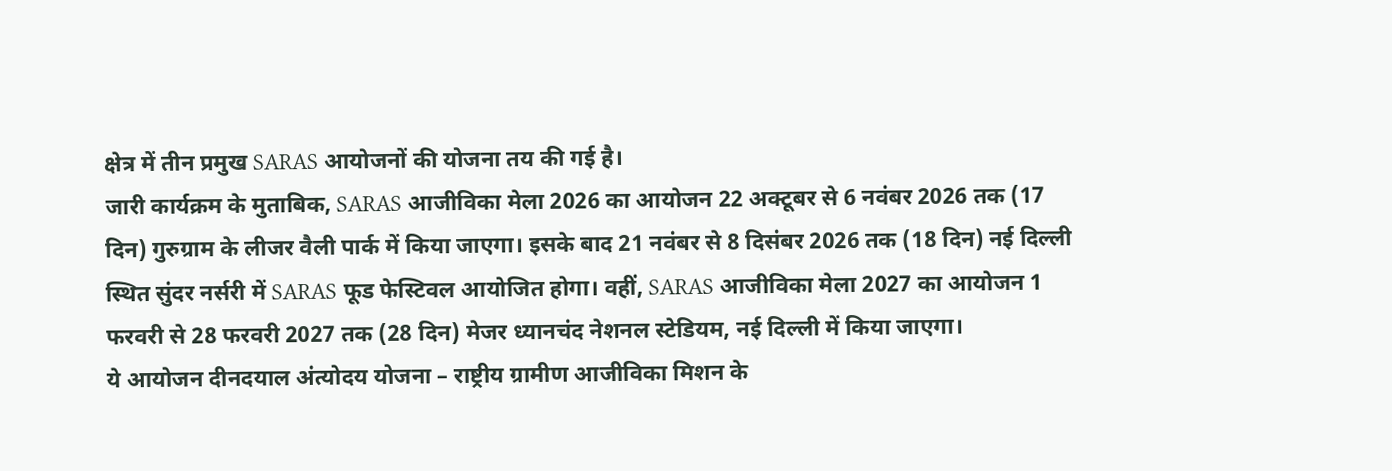क्षेत्र में तीन प्रमुख SARAS आयोजनों की योजना तय की गई है।
जारी कार्यक्रम के मुताबिक, SARAS आजीविका मेला 2026 का आयोजन 22 अक्टूबर से 6 नवंबर 2026 तक (17 दिन) गुरुग्राम के लीजर वैली पार्क में किया जाएगा। इसके बाद 21 नवंबर से 8 दिसंबर 2026 तक (18 दिन) नई दिल्ली स्थित सुंदर नर्सरी में SARAS फूड फेस्टिवल आयोजित होगा। वहीं, SARAS आजीविका मेला 2027 का आयोजन 1 फरवरी से 28 फरवरी 2027 तक (28 दिन) मेजर ध्यानचंद नेशनल स्टेडियम, नई दिल्ली में किया जाएगा।
ये आयोजन दीनदयाल अंत्योदय योजना – राष्ट्रीय ग्रामीण आजीविका मिशन के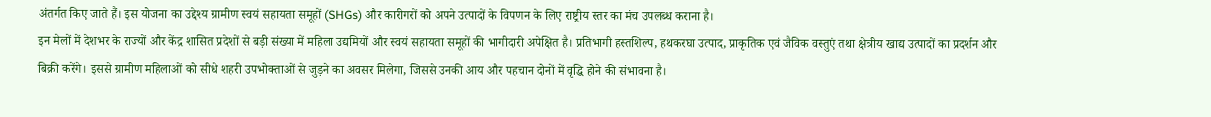अंतर्गत किए जाते हैं। इस योजना का उद्देश्य ग्रामीण स्वयं सहायता समूहों (SHGs) और कारीगरों को अपने उत्पादों के विपणन के लिए राष्ट्रीय स्तर का मंच उपलब्ध कराना है।
इन मेलों में देशभर के राज्यों और केंद्र शासित प्रदेशों से बड़ी संख्या में महिला उद्यमियों और स्वयं सहायता समूहों की भागीदारी अपेक्षित है। प्रतिभागी हस्तशिल्प, हथकरघा उत्पाद, प्राकृतिक एवं जैविक वस्तुएं तथा क्षेत्रीय खाद्य उत्पादों का प्रदर्शन और बिक्री करेंगे। इससे ग्रामीण महिलाओं को सीधे शहरी उपभोक्ताओं से जुड़ने का अवसर मिलेगा, जिससे उनकी आय और पहचान दोनों में वृद्धि होने की संभावना है।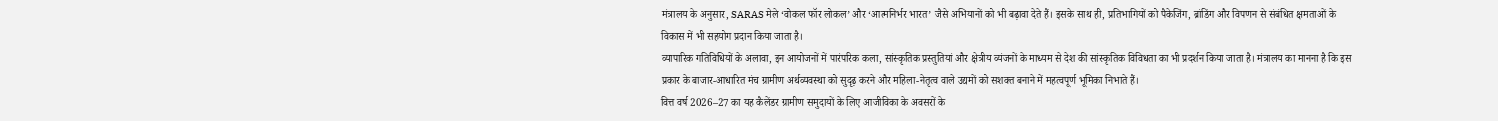मंत्रालय के अनुसार, SARAS मेले ‘वोकल फॉर लोकल’ और ‘आत्मनिर्भर भारत’ जैसे अभियानों को भी बढ़ावा देते हैं। इसके साथ ही, प्रतिभागियों को पैकेजिंग, ब्रांडिंग और विपणन से संबंधित क्षमताओं के विकास में भी सहयोग प्रदान किया जाता है।
व्यापारिक गतिविधियों के अलावा, इन आयोजनों में पारंपरिक कला, सांस्कृतिक प्रस्तुतियां और क्षेत्रीय व्यंजनों के माध्यम से देश की सांस्कृतिक विविधता का भी प्रदर्शन किया जाता है। मंत्रालय का मानना है कि इस प्रकार के बाजार-आधारित मंच ग्रामीण अर्थव्यवस्था को सुदृढ़ करने और महिला-नेतृत्व वाले उद्यमों को सशक्त बनाने में महत्वपूर्ण भूमिका निभाते हैं।
वित्त वर्ष 2026–27 का यह कैलेंडर ग्रामीण समुदायों के लिए आजीविका के अवसरों के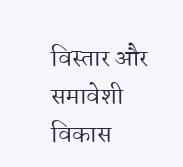विस्तार और समावेशी विकास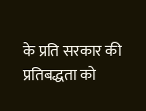के प्रति सरकार की प्रतिबद्धता को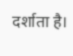दर्शाता है।